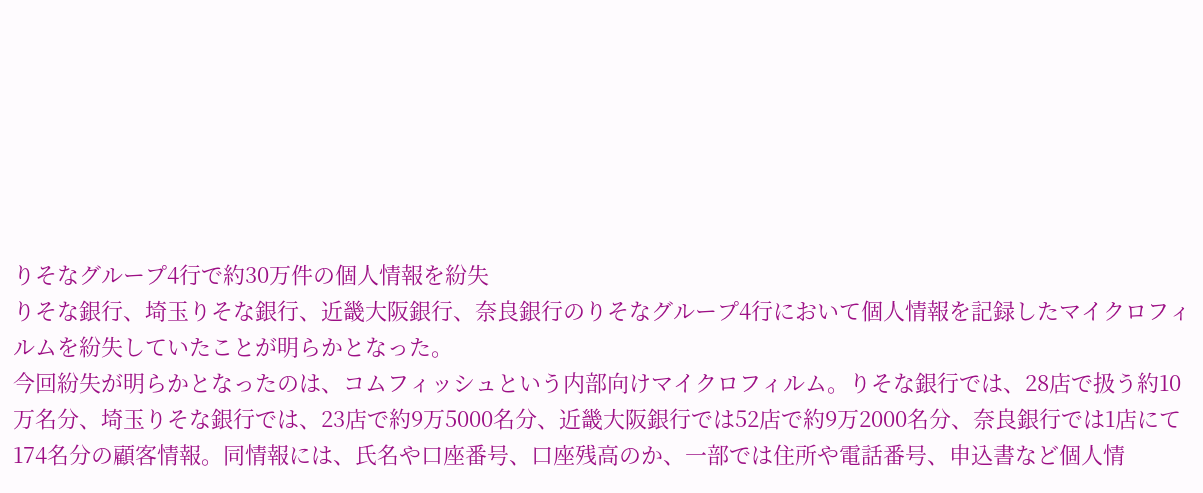りそなグループ4行で約30万件の個人情報を紛失
りそな銀行、埼玉りそな銀行、近畿大阪銀行、奈良銀行のりそなグループ4行において個人情報を記録したマイクロフィルムを紛失していたことが明らかとなった。
今回紛失が明らかとなったのは、コムフィッシュという内部向けマイクロフィルム。りそな銀行では、28店で扱う約10万名分、埼玉りそな銀行では、23店で約9万5000名分、近畿大阪銀行では52店で約9万2000名分、奈良銀行では1店にて174名分の顧客情報。同情報には、氏名や口座番号、口座残高のか、一部では住所や電話番号、申込書など個人情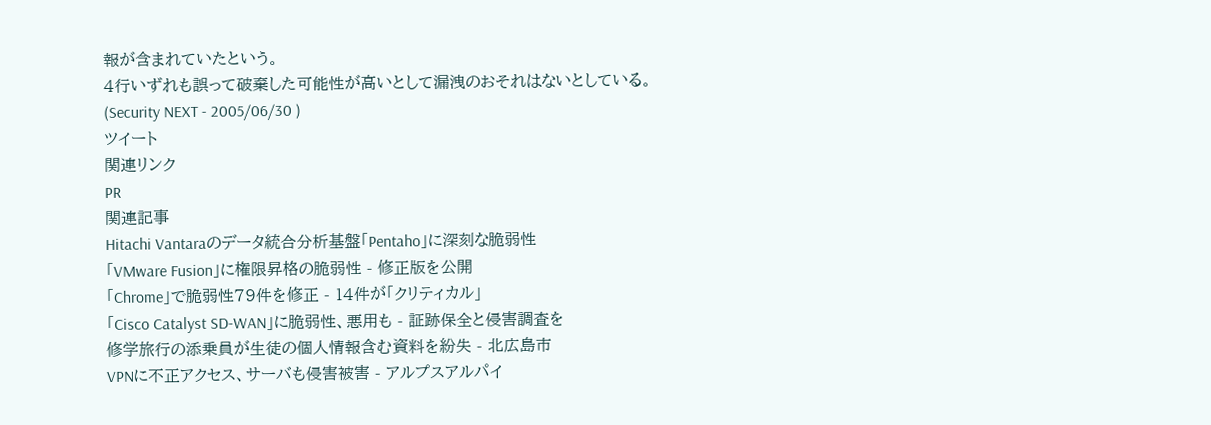報が含まれていたという。
4行いずれも誤って破棄した可能性が高いとして漏洩のおそれはないとしている。
(Security NEXT - 2005/06/30 )
ツイート
関連リンク
PR
関連記事
Hitachi Vantaraのデータ統合分析基盤「Pentaho」に深刻な脆弱性
「VMware Fusion」に権限昇格の脆弱性 - 修正版を公開
「Chrome」で脆弱性79件を修正 - 14件が「クリティカル」
「Cisco Catalyst SD-WAN」に脆弱性、悪用も - 証跡保全と侵害調査を
修学旅行の添乗員が生徒の個人情報含む資料を紛失 - 北広島市
VPNに不正アクセス、サーバも侵害被害 - アルプスアルパイ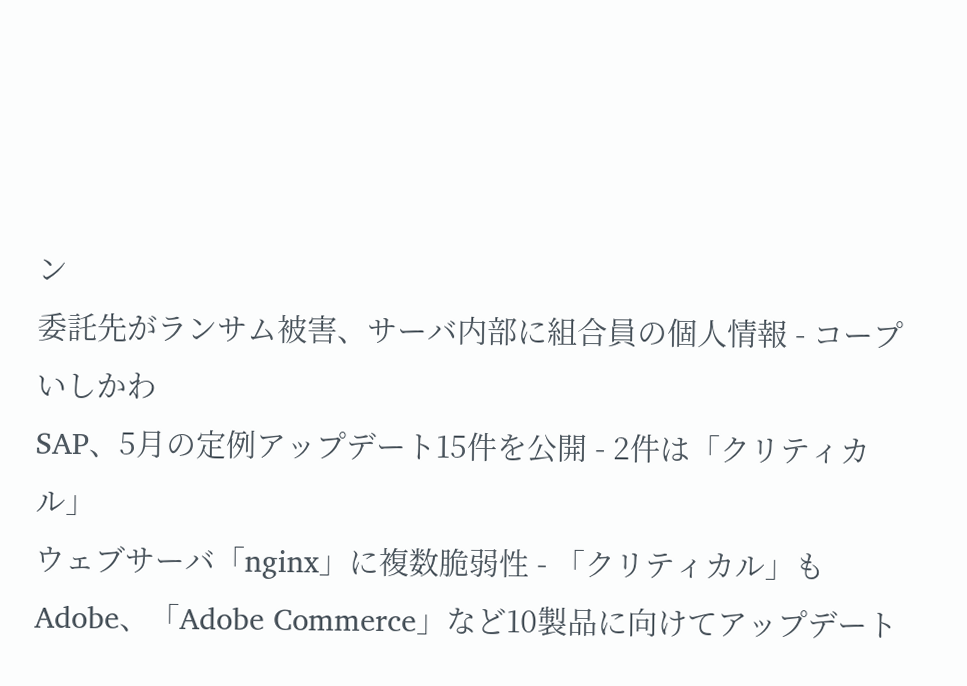ン
委託先がランサム被害、サーバ内部に組合員の個人情報 - コープいしかわ
SAP、5月の定例アップデート15件を公開 - 2件は「クリティカル」
ウェブサーバ「nginx」に複数脆弱性 - 「クリティカル」も
Adobe、「Adobe Commerce」など10製品に向けてアップデート